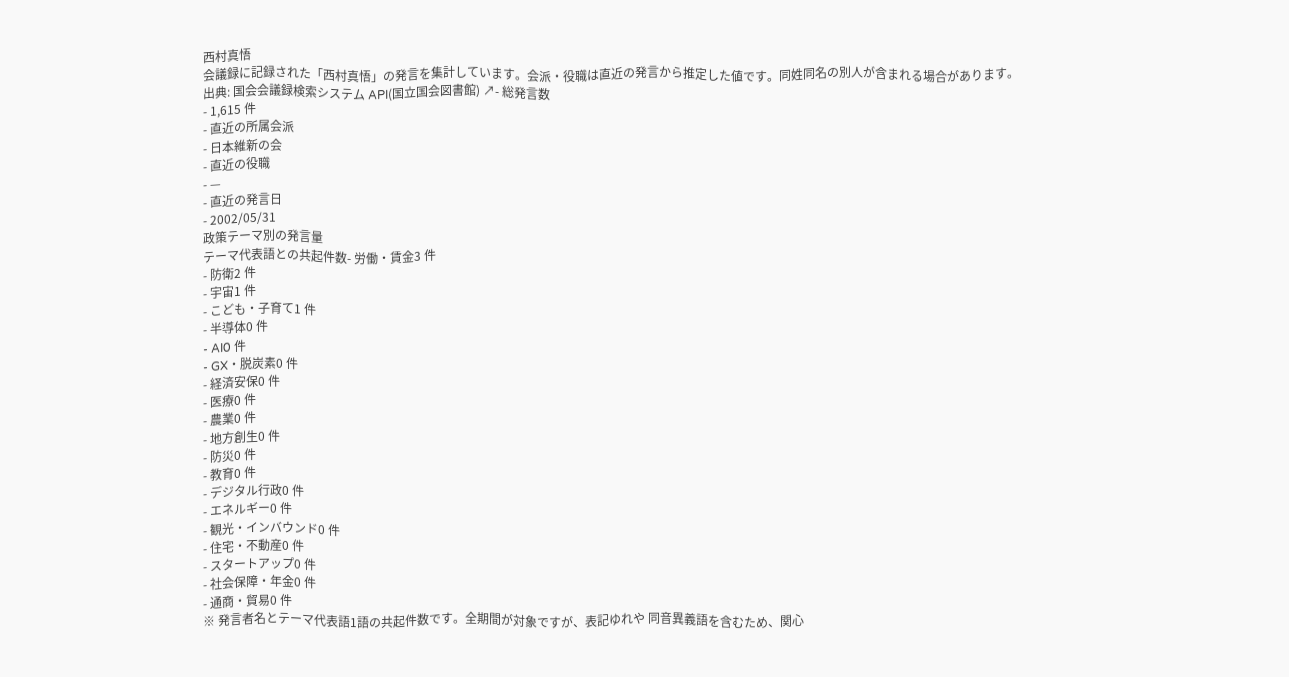西村真悟
会議録に記録された「西村真悟」の発言を集計しています。会派・役職は直近の発言から推定した値です。同姓同名の別人が含まれる場合があります。
出典: 国会会議録検索システム API(国立国会図書館) ↗- 総発言数
- 1,615 件
- 直近の所属会派
- 日本維新の会
- 直近の役職
- —
- 直近の発言日
- 2002/05/31
政策テーマ別の発言量
テーマ代表語との共起件数- 労働・賃金3 件
- 防衛2 件
- 宇宙1 件
- こども・子育て1 件
- 半導体0 件
- AI0 件
- GX・脱炭素0 件
- 経済安保0 件
- 医療0 件
- 農業0 件
- 地方創生0 件
- 防災0 件
- 教育0 件
- デジタル行政0 件
- エネルギー0 件
- 観光・インバウンド0 件
- 住宅・不動産0 件
- スタートアップ0 件
- 社会保障・年金0 件
- 通商・貿易0 件
※ 発言者名とテーマ代表語1語の共起件数です。全期間が対象ですが、表記ゆれや 同音異義語を含むため、関心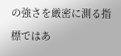の強さを厳密に測る指標ではあ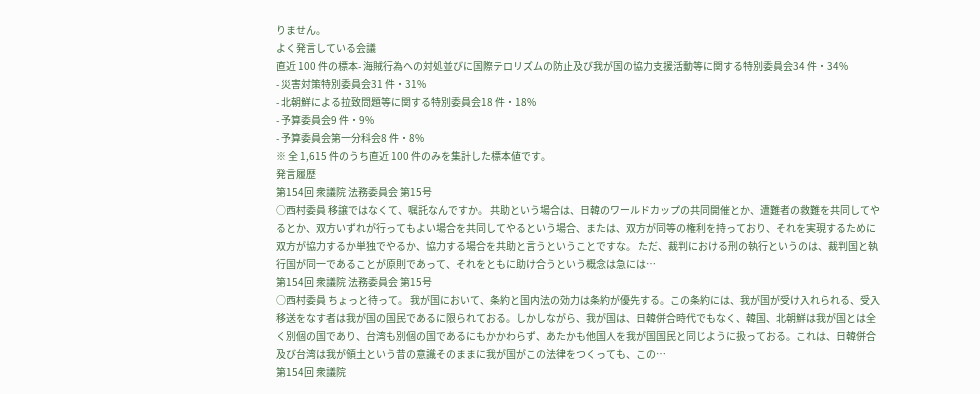りません。
よく発言している会議
直近 100 件の標本- 海賊行為への対処並びに国際テロリズムの防止及び我が国の協力支援活動等に関する特別委員会34 件・34%
- 災害対策特別委員会31 件・31%
- 北朝鮮による拉致問題等に関する特別委員会18 件・18%
- 予算委員会9 件・9%
- 予算委員会第一分科会8 件・8%
※ 全 1,615 件のうち直近 100 件のみを集計した標本値です。
発言履歴
第154回 衆議院 法務委員会 第15号
○西村委員 移譲ではなくて、嘱託なんですか。 共助という場合は、日韓のワールドカップの共同開催とか、遭難者の救難を共同してやるとか、双方いずれが行ってもよい場合を共同してやるという場合、または、双方が同等の権利を持っており、それを実現するために双方が協力するか単独でやるか、協力する場合を共助と言うということですな。 ただ、裁判における刑の執行というのは、裁判国と執行国が同一であることが原則であって、それをともに助け合うという概念は急には…
第154回 衆議院 法務委員会 第15号
○西村委員 ちょっと待って。 我が国において、条約と国内法の効力は条約が優先する。この条約には、我が国が受け入れられる、受入移送をなす者は我が国の国民であるに限られておる。しかしながら、我が国は、日韓併合時代でもなく、韓国、北朝鮮は我が国とは全く別個の国であり、台湾も別個の国であるにもかかわらず、あたかも他国人を我が国国民と同じように扱っておる。これは、日韓併合及び台湾は我が領土という昔の意識そのままに我が国がこの法律をつくっても、この…
第154回 衆議院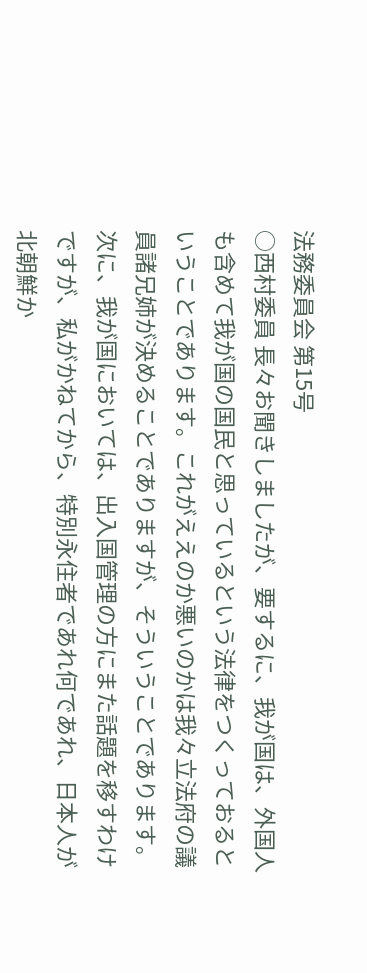法務委員会 第15号
○西村委員 長々お聞きしましたが、要するに、我が国は、外国人も含めて我が国の国民と思っているという法律をつくっておるということであります。これがええのか悪いのかは我々立法府の議員諸兄姉が決めることでありますが、そういうことであります。 次に、我が国においては、出入国管理の方にまた話題を移すわけですが、私がかねてから、特別永住者であれ何であれ、日本人が北朝鮮か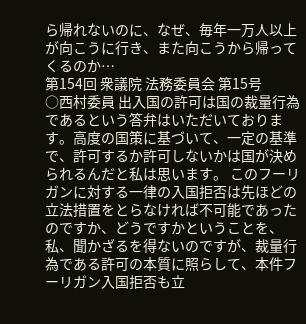ら帰れないのに、なぜ、毎年一万人以上が向こうに行き、また向こうから帰ってくるのか…
第154回 衆議院 法務委員会 第15号
○西村委員 出入国の許可は国の裁量行為であるという答弁はいただいております。高度の国策に基づいて、一定の基準で、許可するか許可しないかは国が決められるんだと私は思います。 このフーリガンに対する一律の入国拒否は先ほどの立法措置をとらなければ不可能であったのですか、どうですかということを、私、聞かざるを得ないのですが、裁量行為である許可の本質に照らして、本件フーリガン入国拒否も立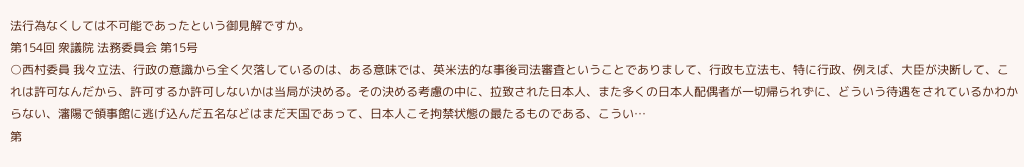法行為なくしては不可能であったという御見解ですか。
第154回 衆議院 法務委員会 第15号
○西村委員 我々立法、行政の意識から全く欠落しているのは、ある意味では、英米法的な事後司法審査ということでありまして、行政も立法も、特に行政、例えば、大臣が決断して、これは許可なんだから、許可するか許可しないかは当局が決める。その決める考慮の中に、拉致された日本人、また多くの日本人配偶者が一切帰られずに、どういう待遇をされているかわからない、瀋陽で領事館に逃げ込んだ五名などはまだ天国であって、日本人こそ拘禁状態の最たるものである、こうい…
第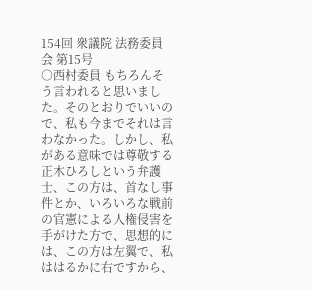154回 衆議院 法務委員会 第15号
○西村委員 もちろんそう言われると思いました。そのとおりでいいので、私も今までそれは言わなかった。しかし、私がある意味では尊敬する正木ひろしという弁護士、この方は、首なし事件とか、いろいろな戦前の官憲による人権侵害を手がけた方で、思想的には、この方は左翼で、私ははるかに右ですから、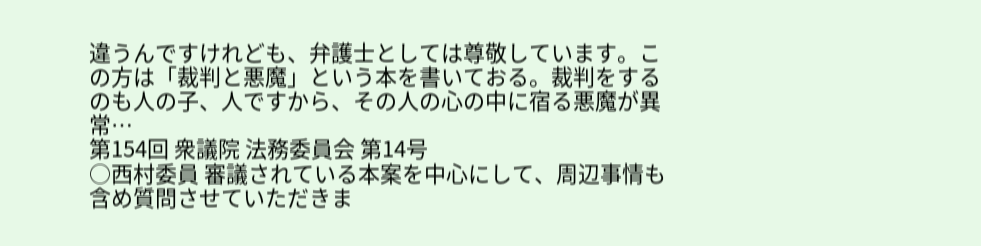違うんですけれども、弁護士としては尊敬しています。この方は「裁判と悪魔」という本を書いておる。裁判をするのも人の子、人ですから、その人の心の中に宿る悪魔が異常…
第154回 衆議院 法務委員会 第14号
○西村委員 審議されている本案を中心にして、周辺事情も含め質問させていただきま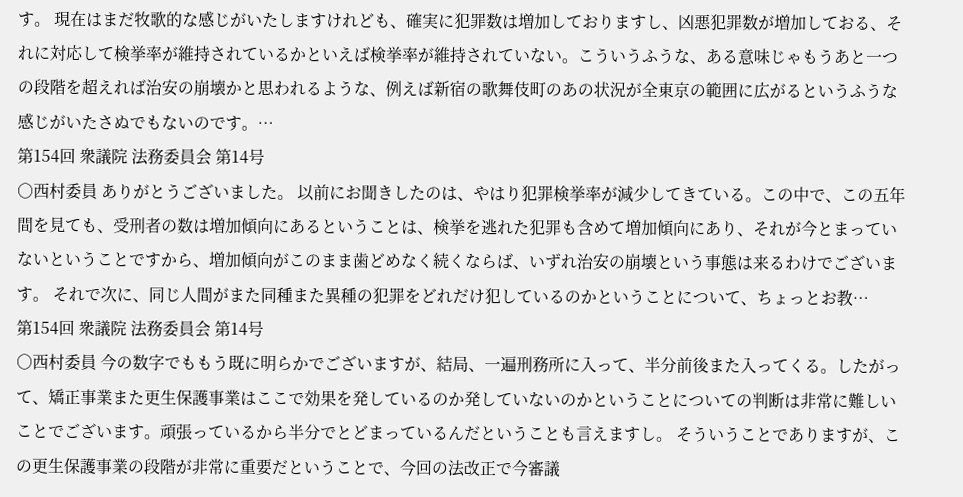す。 現在はまだ牧歌的な感じがいたしますけれども、確実に犯罪数は増加しておりますし、凶悪犯罪数が増加しておる、それに対応して検挙率が維持されているかといえば検挙率が維持されていない。こういうふうな、ある意味じゃもうあと一つの段階を超えれば治安の崩壊かと思われるような、例えば新宿の歌舞伎町のあの状況が全東京の範囲に広がるというふうな感じがいたさぬでもないのです。…
第154回 衆議院 法務委員会 第14号
○西村委員 ありがとうございました。 以前にお聞きしたのは、やはり犯罪検挙率が減少してきている。この中で、この五年間を見ても、受刑者の数は増加傾向にあるということは、検挙を逃れた犯罪も含めて増加傾向にあり、それが今とまっていないということですから、増加傾向がこのまま歯どめなく続くならば、いずれ治安の崩壊という事態は来るわけでございます。 それで次に、同じ人間がまた同種また異種の犯罪をどれだけ犯しているのかということについて、ちょっとお教…
第154回 衆議院 法務委員会 第14号
○西村委員 今の数字でももう既に明らかでございますが、結局、一遍刑務所に入って、半分前後また入ってくる。したがって、矯正事業また更生保護事業はここで効果を発しているのか発していないのかということについての判断は非常に難しいことでございます。頑張っているから半分でとどまっているんだということも言えますし。 そういうことでありますが、この更生保護事業の段階が非常に重要だということで、今回の法改正で今審議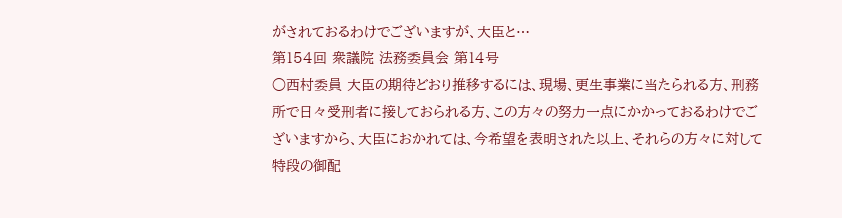がされておるわけでございますが、大臣と…
第154回 衆議院 法務委員会 第14号
○西村委員 大臣の期待どおり推移するには、現場、更生事業に当たられる方、刑務所で日々受刑者に接しておられる方、この方々の努力一点にかかっておるわけでございますから、大臣におかれては、今希望を表明された以上、それらの方々に対して特段の御配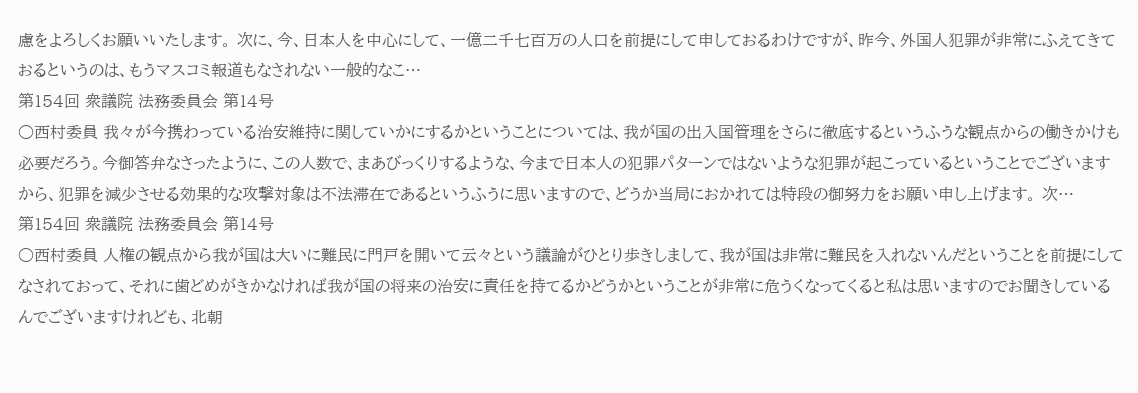慮をよろしくお願いいたします。 次に、今、日本人を中心にして、一億二千七百万の人口を前提にして申しておるわけですが、昨今、外国人犯罪が非常にふえてきておるというのは、もうマスコミ報道もなされない一般的なこ…
第154回 衆議院 法務委員会 第14号
○西村委員 我々が今携わっている治安維持に関していかにするかということについては、我が国の出入国管理をさらに徹底するというふうな観点からの働きかけも必要だろう。今御答弁なさったように、この人数で、まあびっくりするような、今まで日本人の犯罪パターンではないような犯罪が起こっているということでございますから、犯罪を減少させる効果的な攻撃対象は不法滞在であるというふうに思いますので、どうか当局におかれては特段の御努力をお願い申し上げます。 次…
第154回 衆議院 法務委員会 第14号
○西村委員 人権の観点から我が国は大いに難民に門戸を開いて云々という議論がひとり歩きしまして、我が国は非常に難民を入れないんだということを前提にしてなされておって、それに歯どめがきかなければ我が国の将来の治安に責任を持てるかどうかということが非常に危うくなってくると私は思いますのでお聞きしているんでございますけれども、北朝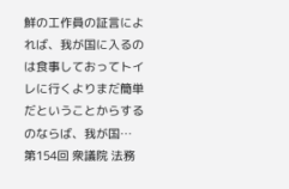鮮の工作員の証言によれば、我が国に入るのは食事しておってトイレに行くよりまだ簡単だということからするのならば、我が国…
第154回 衆議院 法務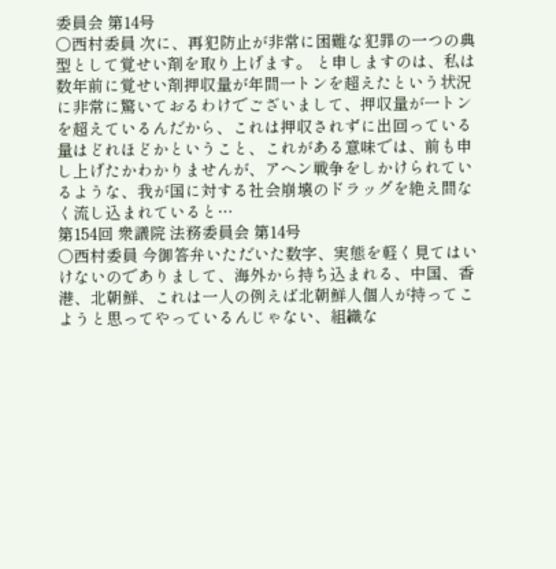委員会 第14号
○西村委員 次に、再犯防止が非常に困難な犯罪の一つの典型として覚せい剤を取り上げます。 と申しますのは、私は数年前に覚せい剤押収量が年間一トンを超えたという状況に非常に驚いておるわけでございまして、押収量が一トンを超えているんだから、これは押収されずに出回っている量はどれほどかということ、これがある意味では、前も申し上げたかわかりませんが、アヘン戦争をしかけられているような、我が国に対する社会崩壊のドラッグを絶え間なく流し込まれていると…
第154回 衆議院 法務委員会 第14号
○西村委員 今御答弁いただいた数字、実態を軽く見てはいけないのでありまして、海外から持ち込まれる、中国、香港、北朝鮮、これは一人の例えば北朝鮮人個人が持ってこようと思ってやっているんじゃない、組織な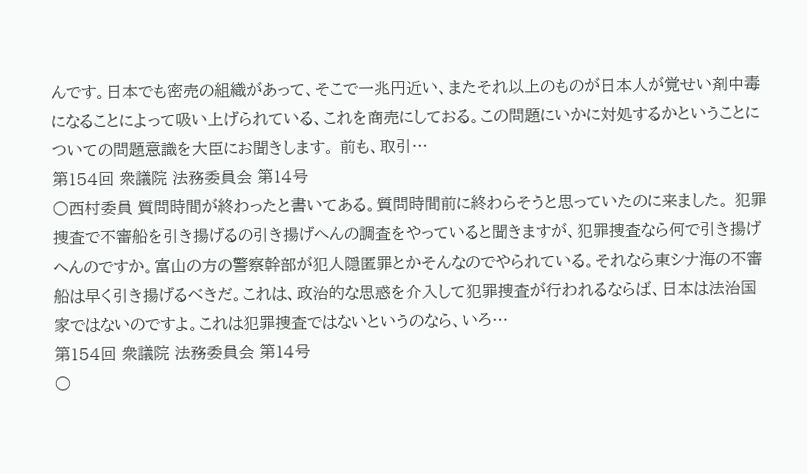んです。日本でも密売の組織があって、そこで一兆円近い、またそれ以上のものが日本人が覚せい剤中毒になることによって吸い上げられている、これを商売にしておる。この問題にいかに対処するかということについての問題意識を大臣にお聞きします。 前も、取引…
第154回 衆議院 法務委員会 第14号
○西村委員 質問時間が終わったと書いてある。質問時間前に終わらそうと思っていたのに来ました。 犯罪捜査で不審船を引き揚げるの引き揚げへんの調査をやっていると聞きますが、犯罪捜査なら何で引き揚げへんのですか。富山の方の警察幹部が犯人隠匿罪とかそんなのでやられている。それなら東シナ海の不審船は早く引き揚げるべきだ。これは、政治的な思惑を介入して犯罪捜査が行われるならば、日本は法治国家ではないのですよ。これは犯罪捜査ではないというのなら、いろ…
第154回 衆議院 法務委員会 第14号
○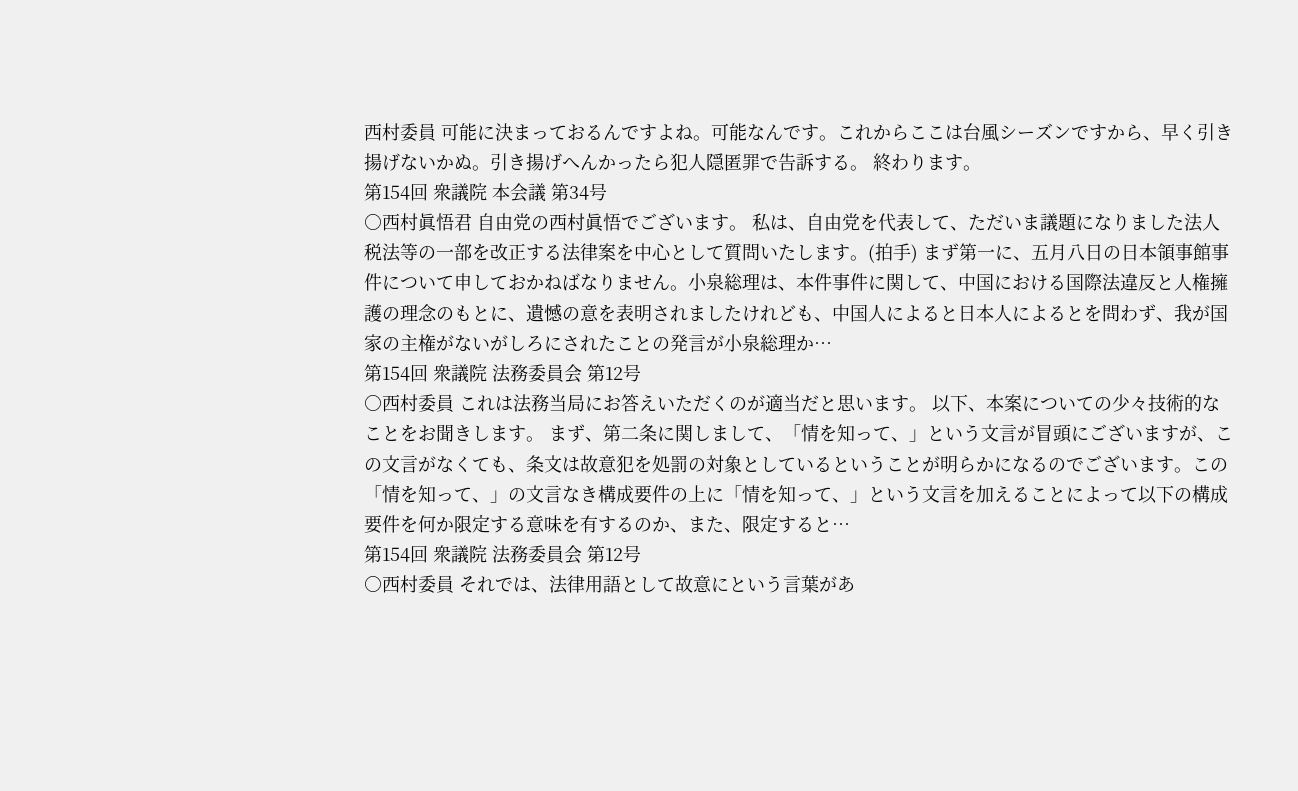西村委員 可能に決まっておるんですよね。可能なんです。これからここは台風シーズンですから、早く引き揚げないかぬ。引き揚げへんかったら犯人隠匿罪で告訴する。 終わります。
第154回 衆議院 本会議 第34号
○西村眞悟君 自由党の西村眞悟でございます。 私は、自由党を代表して、ただいま議題になりました法人税法等の一部を改正する法律案を中心として質問いたします。(拍手) まず第一に、五月八日の日本領事館事件について申しておかねばなりません。小泉総理は、本件事件に関して、中国における国際法違反と人権擁護の理念のもとに、遺憾の意を表明されましたけれども、中国人によると日本人によるとを問わず、我が国家の主権がないがしろにされたことの発言が小泉総理か…
第154回 衆議院 法務委員会 第12号
○西村委員 これは法務当局にお答えいただくのが適当だと思います。 以下、本案についての少々技術的なことをお聞きします。 まず、第二条に関しまして、「情を知って、」という文言が冒頭にございますが、この文言がなくても、条文は故意犯を処罰の対象としているということが明らかになるのでございます。この「情を知って、」の文言なき構成要件の上に「情を知って、」という文言を加えることによって以下の構成要件を何か限定する意味を有するのか、また、限定すると…
第154回 衆議院 法務委員会 第12号
○西村委員 それでは、法律用語として故意にという言葉があ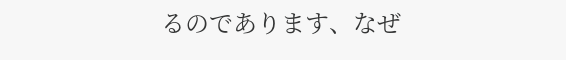るのであります、なぜ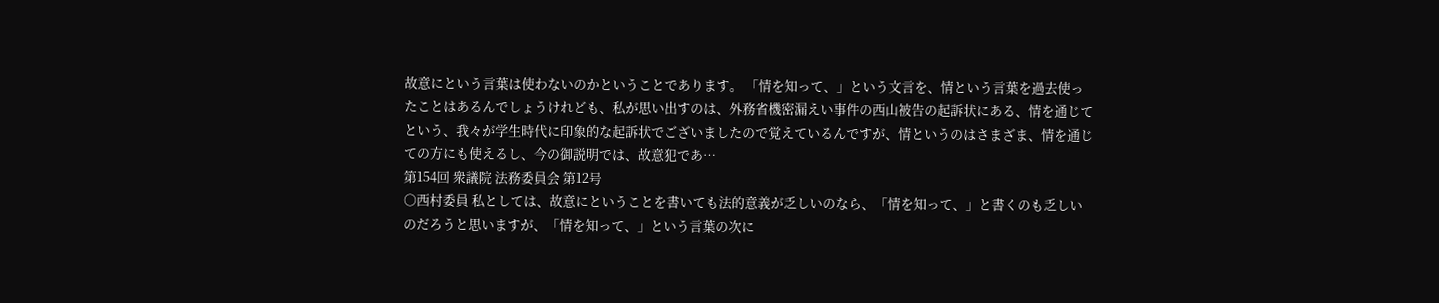故意にという言葉は使わないのかということであります。 「情を知って、」という文言を、情という言葉を過去使ったことはあるんでしょうけれども、私が思い出すのは、外務省機密漏えい事件の西山被告の起訴状にある、情を通じてという、我々が学生時代に印象的な起訴状でございましたので覚えているんですが、情というのはさまざま、情を通じての方にも使えるし、今の御説明では、故意犯であ…
第154回 衆議院 法務委員会 第12号
○西村委員 私としては、故意にということを書いても法的意義が乏しいのなら、「情を知って、」と書くのも乏しいのだろうと思いますが、「情を知って、」という言葉の次に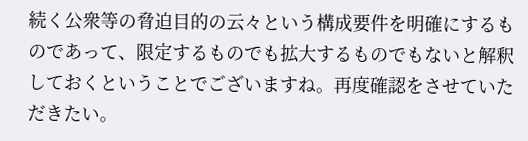続く公衆等の脅迫目的の云々という構成要件を明確にするものであって、限定するものでも拡大するものでもないと解釈しておくということでございますね。再度確認をさせていただきたい。